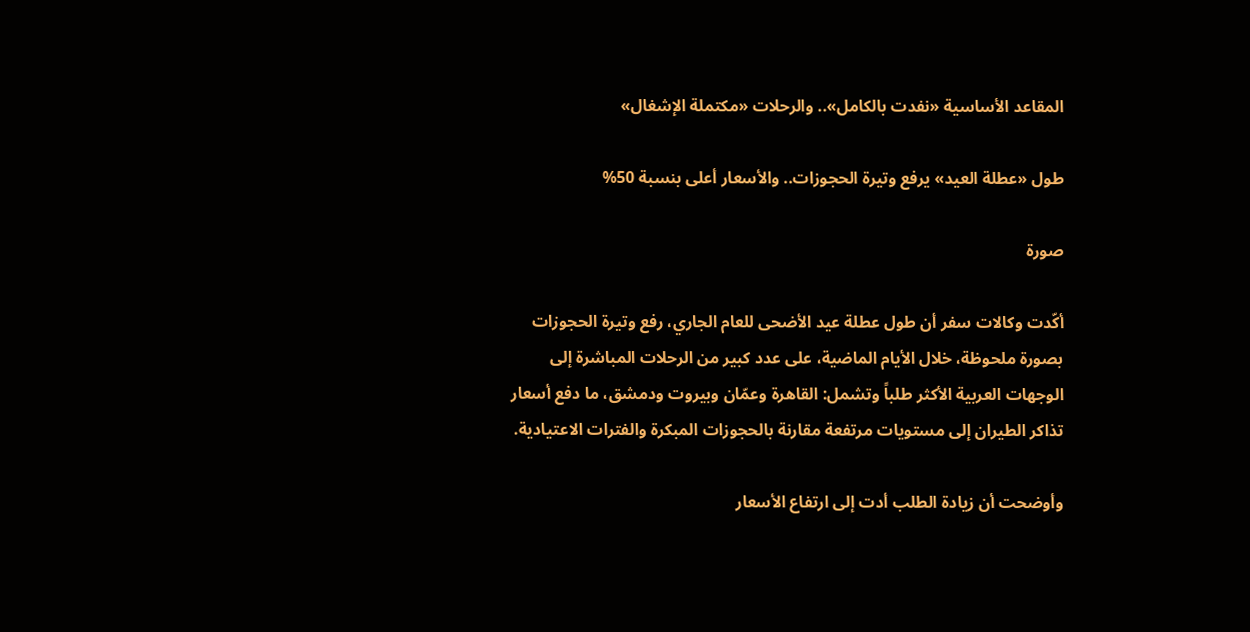المقاعد الأساسية «نفدت بالكامل».. والرحلات «مكتملة الإشغال»

طول «عطلة العيد» يرفع وتيرة الحجوزات.. والأسعار أعلى بنسبة 50%

صورة

أكّدت وكالات سفر أن طول عطلة عيد الأضحى للعام الجاري، رفع وتيرة الحجوزات بصورة ملحوظة، خلال الأيام الماضية، على عدد كبير من الرحلات المباشرة إلى الوجهات العربية الأكثر طلباً وتشمل: القاهرة وعمّان وبيروت ودمشق، ما دفع أسعار تذاكر الطيران إلى مستويات مرتفعة مقارنة بالحجوزات المبكرة والفترات الاعتيادية.

وأوضحت أن زيادة الطلب أدت إلى ارتفاع الأسعار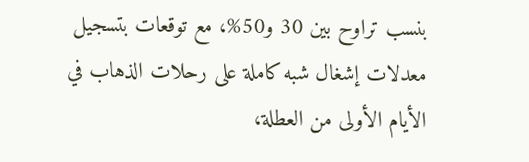بنسب تراوح بين 30 و50%، مع توقعات بتسجيل معدلات إشغال شبه كاملة على رحلات الذهاب في الأيام الأولى من العطلة،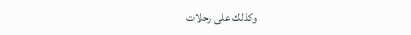وكذلك على رحلات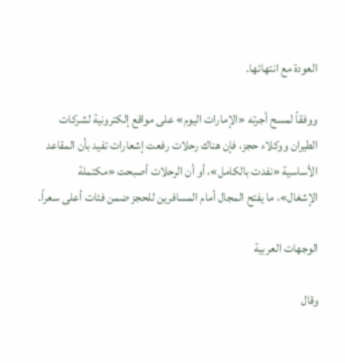العودة مع انتهائها.

ووفقاً لمسح أجرته «الإمارات اليوم» على مواقع إلكترونية لشركات الطيران ووكلاء حجز، فإن هناك رحلات رفعت إشعارات تفيد بأن المقاعد الأساسية «نفدت بالكامل»، أو أن الرحلات أصبحت «مكتملة الإشغال»، ما يفتح المجال أمام المسافرين للحجز ضمن فئات أعلى سعراً.

الوجهات العربية

وقال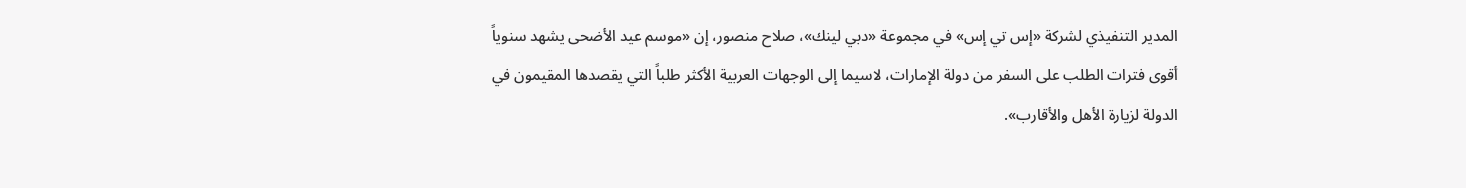المدير التنفيذي لشركة «إس تي إس» في مجموعة «دبي لينك»، صلاح منصور، إن «موسم عيد الأضحى يشهد سنوياً أقوى فترات الطلب على السفر من دولة الإمارات، لاسيما إلى الوجهات العربية الأكثر طلباً التي يقصدها المقيمون في الدولة لزيارة الأهل والأقارب».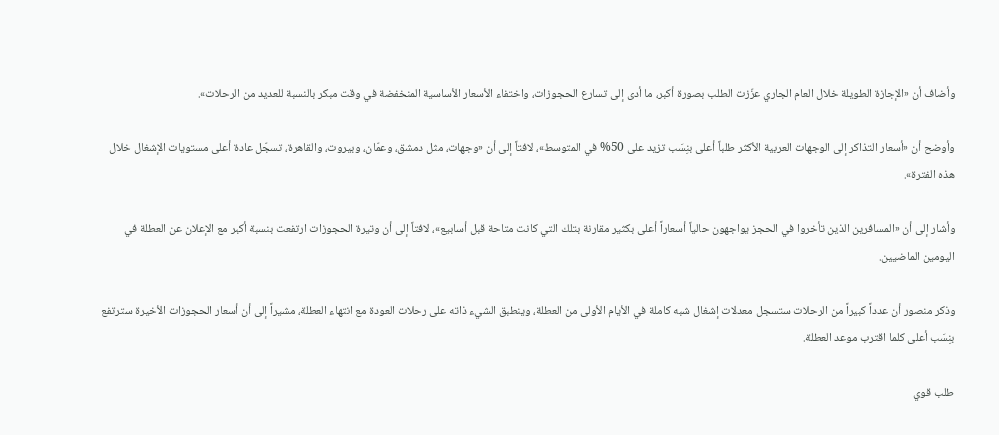وأضاف أن «الإجازة الطويلة خلال العام الجاري عزّزت الطلب بصورة أكبر، ما أدى إلى تسارع الحجوزات، واختفاء الأسعار الأساسية المنخفضة في وقت مبكر بالنسبة للعديد من الرحلات».

وأوضح أن «أسعار التذاكر إلى الوجهات العربية الأكثر طلباً أعلى بنِسَب تزيد على 50% في المتوسط»، لافتاً إلى أن «وجهات، مثل دمشق، وعمّان، وبيروت، والقاهرة، تسجّل عادة أعلى مستويات الإشغال خلال هذه الفترة».

وأشار إلى أن «المسافرين الذين تأخروا في الحجز يواجهون حالياً أسعاراً أعلى بكثير مقارنة بتلك التي كانت متاحة قبل أسابيع»، لافتاً إلى أن وتيرة الحجوزات ارتفعت بنسبة أكبر مع الإعلان عن العطلة في اليومين الماضيين.

وذكر منصور أن عدداً كبيراً من الرحلات ستسجل معدلات إشغال شبه كاملة في الأيام الأولى من العطلة، وينطبق الشيء ذاته على رحلات العودة مع انتهاء العطلة، مشيراً إلى أن أسعار الحجوزات الأخيرة سترتفع بنِسَب أعلى كلما اقترب موعد العطلة.

طلب قوي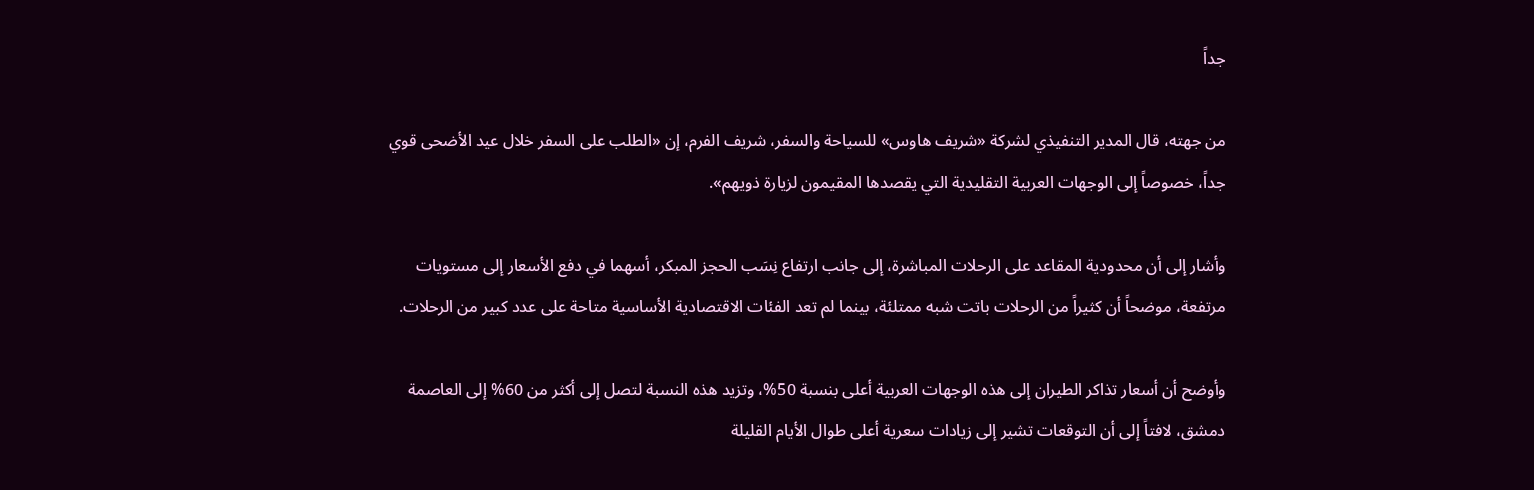جداً

من جهته، قال المدير التنفيذي لشركة «شريف هاوس» للسياحة والسفر، شريف الفرم، إن «الطلب على السفر خلال عيد الأضحى قوي جداً، خصوصاً إلى الوجهات العربية التقليدية التي يقصدها المقيمون لزيارة ذويهم».

وأشار إلى أن محدودية المقاعد على الرحلات المباشرة، إلى جانب ارتفاع نِسَب الحجز المبكر، أسهما في دفع الأسعار إلى مستويات مرتفعة، موضحاً أن كثيراً من الرحلات باتت شبه ممتلئة، بينما لم تعد الفئات الاقتصادية الأساسية متاحة على عدد كبير من الرحلات.

وأوضح أن أسعار تذاكر الطيران إلى هذه الوجهات العربية أعلى بنسبة 50%، وتزيد هذه النسبة لتصل إلى أكثر من 60% إلى العاصمة دمشق، لافتاً إلى أن التوقعات تشير إلى زيادات سعرية أعلى طوال الأيام القليلة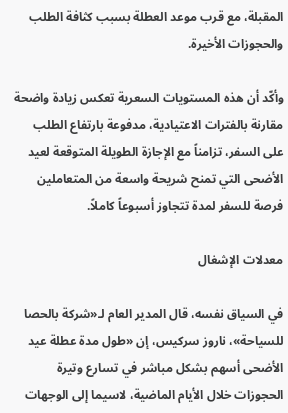المقبلة، مع قرب موعد العطلة بسبب كثافة الطلب والحجوزات الأخيرة.

وأكّد أن هذه المستويات السعرية تعكس زيادة واضحة مقارنة بالفترات الاعتيادية، مدفوعة بارتفاع الطلب على السفر، تزامناً مع الإجازة الطويلة المتوقعة لعيد الأضحى التي تمنح شريحة واسعة من المتعاملين فرصة للسفر لمدة تتجاوز أسبوعاً كاملاً.

معدلات الإشغال

في السياق نفسه، قال المدير العام لـ«شركة بالحصا للسياحة»، ناروز سركيس، إن «طول مدة عطلة عيد الأضحى أسهم بشكل مباشر في تسارع وتيرة الحجوزات خلال الأيام الماضية، لاسيما إلى الوجهات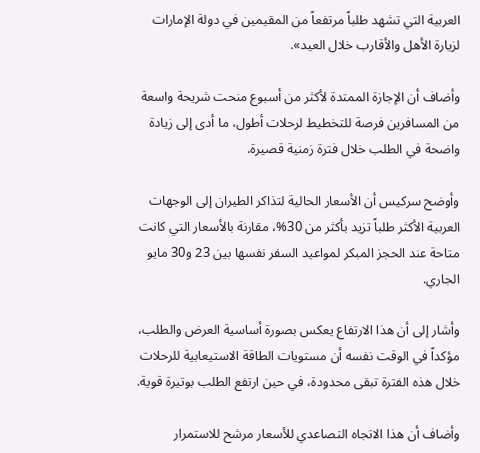العربية التي تشهد طلباً مرتفعاً من المقيمين في دولة الإمارات لزيارة الأهل والأقارب خلال العيد».

وأضاف أن الإجازة الممتدة لأكثر من أسبوع منحت شريحة واسعة من المسافرين فرصة للتخطيط لرحلات أطول، ما أدى إلى زيادة واضحة في الطلب خلال فترة زمنية قصيرة.

وأوضح سركيس أن الأسعار الحالية لتذاكر الطيران إلى الوجهات العربية الأكثر طلباً تزيد بأكثر من 30%، مقارنة بالأسعار التي كانت متاحة عند الحجز المبكر لمواعيد السفر نفسها بين 23 و30 مايو الجاري.

وأشار إلى أن هذا الارتفاع يعكس بصورة أساسية العرض والطلب، مؤكداً في الوقت نفسه أن مستويات الطاقة الاستيعابية للرحلات خلال هذه الفترة تبقى محدودة، في حين ارتفع الطلب بوتيرة قوية.

وأضاف أن هذا الاتجاه التصاعدي للأسعار مرشح للاستمرار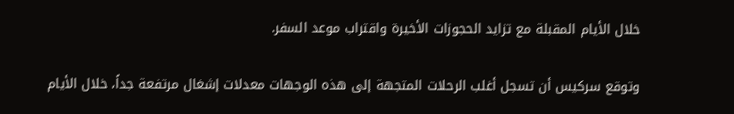خلال الأيام المقبلة مع تزايد الحجوزات الأخيرة واقتراب موعد السفر.

وتوقع سركيس أن تسجل أغلب الرحلات المتجهة إلى هذه الوجهات معدلات إشغال مرتفعة جداً، خلال الأيام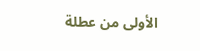الأولى من عطلة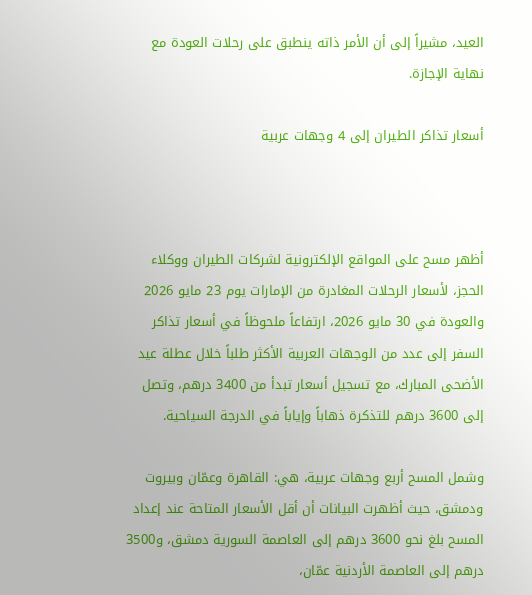العيد، مشيراً إلى أن الأمر ذاته ينطبق على رحلات العودة مع نهاية الإجازة.

أسعار تذاكر الطيران إلى 4 وجهات عربية



أظهر مسح على المواقع الإلكترونية لشركات الطيران ووكلاء الحجز، لأسعار الرحلات المغادرة من الإمارات يوم 23 مايو 2026 والعودة في 30 مايو 2026، ارتفاعاً ملحوظاً في أسعار تذاكر السفر إلى عدد من الوجهات العربية الأكثر طلباً خلال عطلة عيد الأضحى المبارك، مع تسجيل أسعار تبدأ من 3400 درهم، وتصل إلى 3600 درهم للتذكرة ذهاباً وإياباً في الدرجة السياحية.

وشمل المسح أربع وجهات عربية، هي: القاهرة وعمّان وبيروت ودمشق، حيث أظهرت البيانات أن أقل الأسعار المتاحة عند إعداد المسح بلغ نحو 3600 درهم إلى العاصمة السورية دمشق، و3500 درهم إلى العاصمة الأردنية عمّان،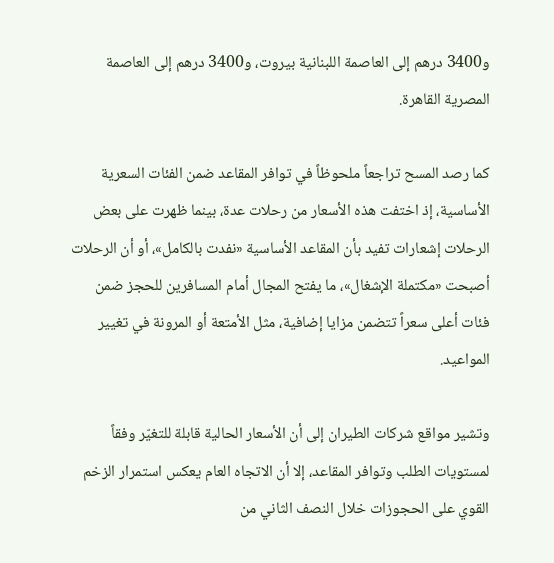و3400 درهم إلى العاصمة اللبنانية بيروت، و3400 درهم إلى العاصمة المصرية القاهرة.

كما رصد المسح تراجعاً ملحوظاً في توافر المقاعد ضمن الفئات السعرية الأساسية، إذ اختفت هذه الأسعار من رحلات عدة، بينما ظهرت على بعض الرحلات إشعارات تفيد بأن المقاعد الأساسية «نفدت بالكامل»، أو أن الرحلات أصبحت «مكتملة الإشغال»، ما يفتح المجال أمام المسافرين للحجز ضمن فئات أعلى سعراً تتضمن مزايا إضافية، مثل الأمتعة أو المرونة في تغيير المواعيد.

وتشير مواقع شركات الطيران إلى أن الأسعار الحالية قابلة للتغيّر وفقاً لمستويات الطلب وتوافر المقاعد، إلا أن الاتجاه العام يعكس استمرار الزخم القوي على الحجوزات خلال النصف الثاني من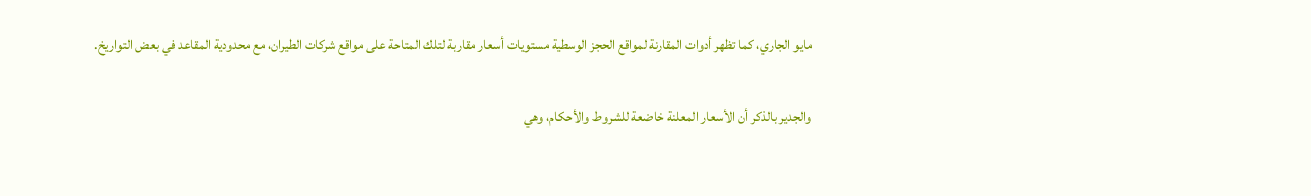مايو الجاري، كما تظهر أدوات المقارنة لمواقع الحجز الوسطية مستويات أسعار مقاربة لتلك المتاحة على مواقع شركات الطيران، مع محدودية المقاعد في بعض التواريخ.

والجدير بالذكر أن الأسعار المعلنة خاضعة للشروط والأحكام، وهي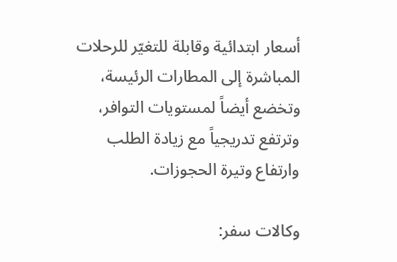أسعار ابتدائية وقابلة للتغيّر للرحلات المباشرة إلى المطارات الرئيسة، وتخضع أيضاً لمستويات التوافر، وترتفع تدريجياً مع زيادة الطلب وارتفاع وتيرة الحجوزات.

وكالات سفر: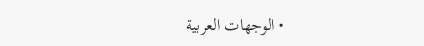• الوجهات العربية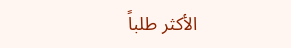الأكثر طلباً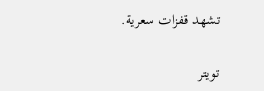تشهد قفزات سعرية.

تويتر